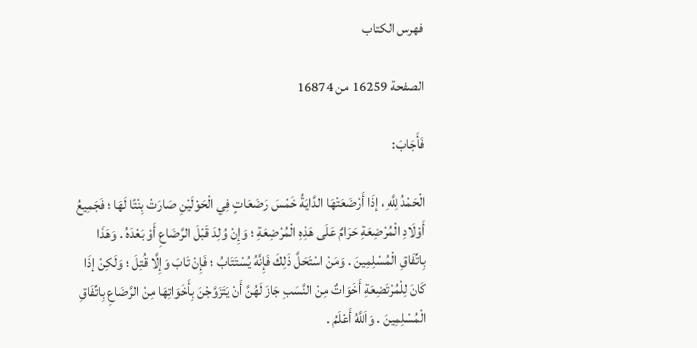فهرس الكتاب

الصفحة 16259 من 16874

فَأَجَابَ:

الْحَمْدُ لِلَّهِ ، إذَا أَرْضَعَتْهَا الدَّايَةُ خَمْسَ رَضَعَاتٍ فِي الْحَوْلَيْنِ صَارَتْ بِنْتًا لَهَا ؛ فَجَمِيعُ أَوْلَادِ الْمُرْضِعَةِ حَرَامٌ عَلَى هَذِهِ الْمُرْضِعَةِ ؛ وَإِنْ وُلِدَ قَبْلَ الرَّضَاعِ أَوْ بَعْدَهُ . وَهَذَا بِاتِّفَاقِ الْمُسْلِمِينَ . وَمَنْ اسْتَحَلَّ ذَلِكَ فَإِنَّهُ يُسْتَتَابُ ؛ فَإِنْ تَابَ وَإِلَّا قُتِلَ ؛ وَلَكِنْ إذَا كَانَ لِلْمُرْتَضِعَةِ أَخَوَاتٌ مِنْ النَّسَبِ جَازَ لَهُنَّ أَنْ يَتَزَوَّجْنَ بِأَخَوَاتِهَا مِنْ الرَّضَاعِ بِاتِّفَاقِ الْمُسْلِمِينَ . وَاَللَّهُ أَعْلَمُ .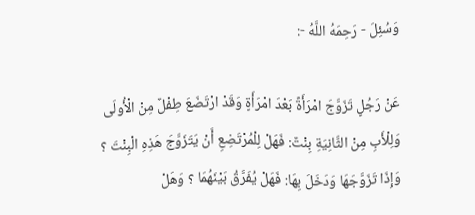وَسُئِلَ - رَحِمَهُ اللَّهُ -:

عَنْ رَجُلٍ تَزَوَّجَ امْرَأَةً بَعْدَ امْرَأَةٍ وَقَدْ ارْتَضَعَ طِفْلٌ مِنْ الْأُولَى وَلِلْأَبِ مِنْ الثَّانِيَةِ بِنْتٌ: فَهَلْ لِلْمُرْتَضِعِ أَنْ يَتَزَوَّجَ هَذِهِ الْبِنْتَ ؟ وَإِذَا تَزَوَّجَهَا وَدَخَلَ بِهَا: فَهَلْ يُفَرَّقُ بَيْنَهُمَا ؟ وَهَلْ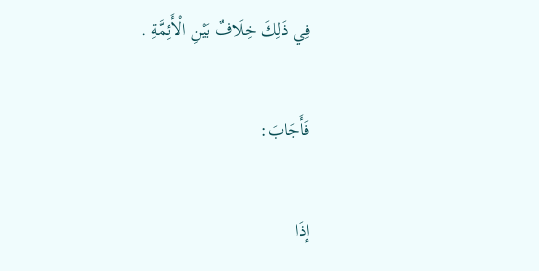فِي ذَلِكَ خِلَافٌ بَيْنِ الْأَئِمَّةِ .

فَأَجَابَ:

إذَا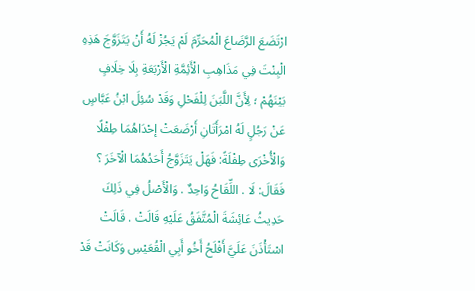ارْتَضَعَ الرَّضَاعَ الْمُحَرِّمَ لَمْ يَجُزْ لَهُ أَنْ يَتَزَوَّجَ هَذِهِ الْبِنْتَ فِي مَذَاهِبِ الْأَئِمَّةِ الْأَرْبَعَةِ بِلَا خِلَافٍ بَيْنَهُمْ ؛ لِأَنَّ اللَّبَنَ لِلْفَحْلِ وَقَدْ سُئِلَ ابْنُ عَبَّاسٍ عَنْ رَجُلٍ لَهُ امْرَأَتَانِ أَرْضَعَتْ إحْدَاهُمَا طِفْلًا وَالْأُخْرَى طِفْلَةً: فَهَلْ يَتَزَوَّجُ أَحَدُهُمَا الْآخَرَ ؟ فَقَالَ: لَا . اللِّقَاحُ وَاحِدٌ . وَالْأَصْلُ فِي ذَلِكَ حَدِيثُ عَائِشَةَ الْمُتَّفَقُ عَلَيْهِ قَالَتْ . قَالَتْ اسْتَأْذَنَ عَلَيَّ أَفْلَحُ أَخُو أَبِي الْقُعَيْسِ وَكَانَتْ قَدْ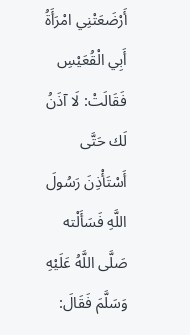أَرْضَعَتْنِي امْرَأَةُ أَبِي الْقُعَيْسِ فَقَالَتْ: لَا آذَنُ لَك حَتَّى أَسْتَأْذِنَ رَسُولَ اللَّهِ فَسَأَلْته صَلَّى اللَّهُ عَلَيْهِ وَسَلَّمَ فَقَالَ: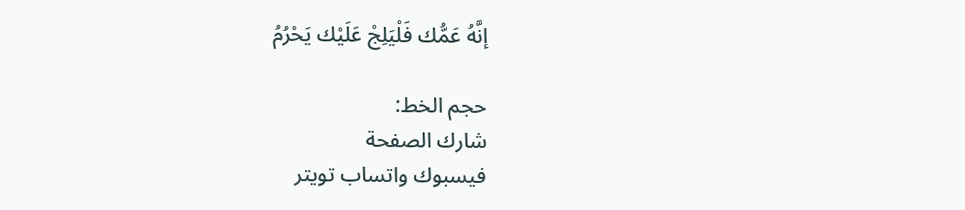إنَّهُ عَمُّك فَلْيَلِجْ عَلَيْك يَحْرُمُ

حجم الخط:
شارك الصفحة
فيسبوك واتساب تويتر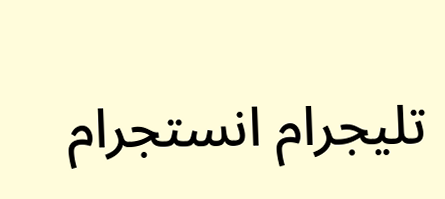تليجرام انستجرام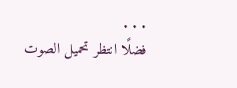. . .
فضلًا انتظر تحميل الصوت